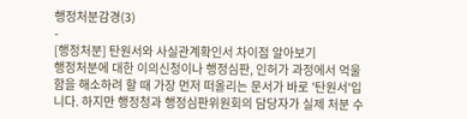행정처분감경(3)
-
[행정처분] 탄원서와 사실관계확인서 차이점 알아보기
행정처분에 대한 이의신청이나 행정심판, 인허가 과정에서 억울함을 해소하려 할 때 가장 먼저 떠올리는 문서가 바로 '탄원서'입니다. 하지만 행정청과 행정심판위원회의 담당자가 실제 처분 수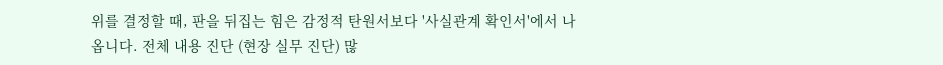위를 결정할 때, 판을 뒤집는 힘은 감정적 탄원서보다 '사실관계 확인서'에서 나옵니다. 전체 내용 진단 (현장 실무 진단) 많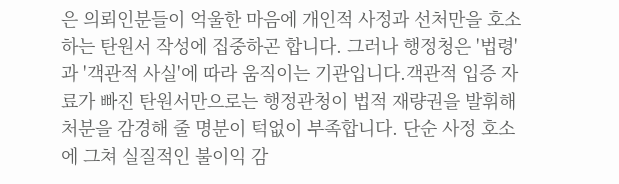은 의뢰인분들이 억울한 마음에 개인적 사정과 선처만을 호소하는 탄원서 작성에 집중하곤 합니다. 그러나 행정청은 '법령'과 '객관적 사실'에 따라 움직이는 기관입니다.객관적 입증 자료가 빠진 탄원서만으로는 행정관청이 법적 재량권을 발휘해 처분을 감경해 줄 명분이 턱없이 부족합니다. 단순 사정 호소에 그쳐 실질적인 불이익 감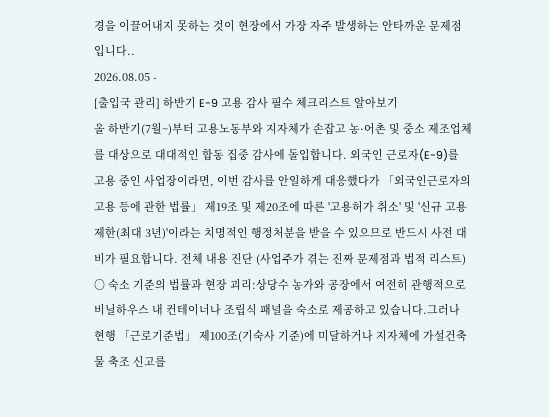경을 이끌어내지 못하는 것이 현장에서 가장 자주 발생하는 안타까운 문제점입니다..
2026.08.05 -
[출입국 관리] 하반기 E-9 고용 감사 필수 체크리스트 알아보기
올 하반기(7월~)부터 고용노동부와 지자체가 손잡고 농·어촌 및 중소 제조업체를 대상으로 대대적인 합동 집중 감사에 돌입합니다. 외국인 근로자(E-9)를 고용 중인 사업장이라면, 이번 감사를 안일하게 대응했다가 「외국인근로자의 고용 등에 관한 법률」 제19조 및 제20조에 따른 '고용허가 취소' 및 '신규 고용 제한(최대 3년)'이라는 치명적인 행정처분을 받을 수 있으므로 반드시 사전 대비가 필요합니다. 전체 내용 진단 (사업주가 겪는 진짜 문제점과 법적 리스트) ○ 숙소 기준의 법률과 현장 괴리:상당수 농가와 공장에서 여전히 관행적으로 비닐하우스 내 컨테이너나 조립식 패널을 숙소로 제공하고 있습니다.그러나 현행 「근로기준법」 제100조(기숙사 기준)에 미달하거나 지자체에 가설건축물 축조 신고를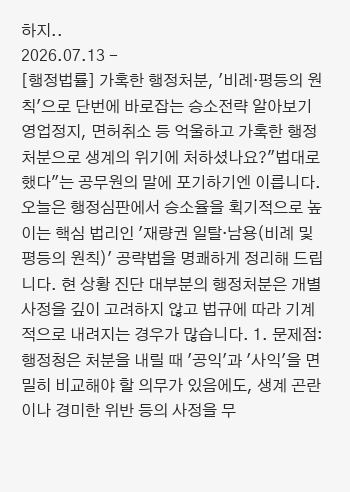하지..
2026.07.13 -
[행정법률] 가혹한 행정처분, '비례·평등의 원칙'으로 단번에 바로잡는 승소전략 알아보기
영업정지, 면허취소 등 억울하고 가혹한 행정처분으로 생계의 위기에 처하셨나요?"법대로 했다"는 공무원의 말에 포기하기엔 이릅니다. 오늘은 행정심판에서 승소율을 획기적으로 높이는 핵심 법리인 '재량권 일탈·남용(비례 및 평등의 원칙)' 공략법을 명쾌하게 정리해 드립니다. 현 상황 진단 대부분의 행정처분은 개별 사정을 깊이 고려하지 않고 법규에 따라 기계적으로 내려지는 경우가 많습니다. 1. 문제점: 행정청은 처분을 내릴 때 '공익'과 '사익'을 면밀히 비교해야 할 의무가 있음에도, 생계 곤란이나 경미한 위반 등의 사정을 무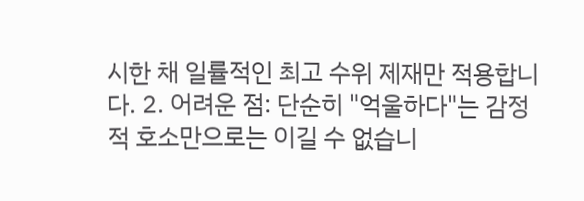시한 채 일률적인 최고 수위 제재만 적용합니다. 2. 어려운 점: 단순히 "억울하다"는 감정적 호소만으로는 이길 수 없습니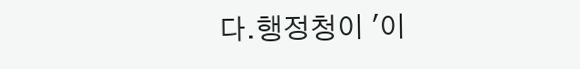다.행정청이 '이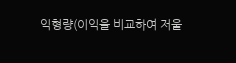익형량(이익을 비교하여 저울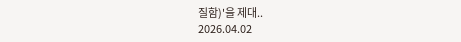질함)'을 제대..
2026.04.02